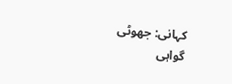کہانی: جھوٹی گواہی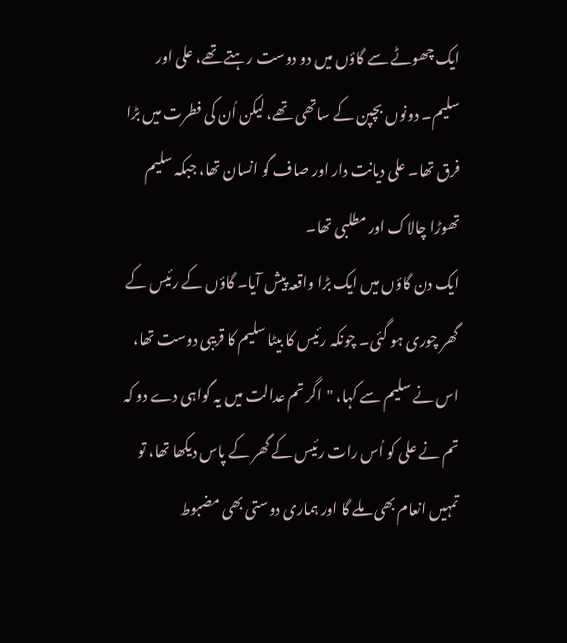ایک چھوٹے سے گاؤں میں دو دوست رہتے تھے، علی اور سلیم۔ دونوں بچپن کے ساتھی تھے، لیکن اُن کی فطرت میں بڑا فرق تھا۔ علی دیانت دار اور صاف گو انسان تھا، جبکہ سلیم تھوڑا چالاک اور مطلبی تھا۔
ایک دن گاؤں میں ایک بڑا واقعہ پیش آیا۔ گاؤں کے رئیس کے گھر چوری ہو گئی۔ چونکہ رئیس کا بیٹا سلیم کا قریبی دوست تھا، اس نے سلیم سے کہا، "اگر تم عدالت میں یہ گواہی دے دو کہ تم نے علی کو اُس رات رئیس کے گھر کے پاس دیکھا تھا، تو تمہیں انعام بھی ملے گا اور ہماری دوستی بھی مضبوط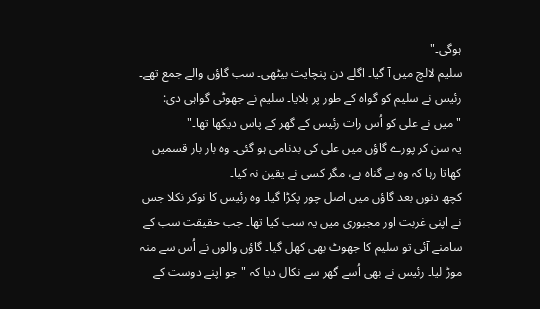ہوگی۔"
سلیم لالچ میں آ گیا۔ اگلے دن پنچایت بیٹھی۔ سب گاؤں والے جمع تھے۔ رئیس نے سلیم کو گواہ کے طور پر بلایا۔ سلیم نے جھوٹی گواہی دی: "میں نے علی کو اُس رات رئیس کے گھر کے پاس دیکھا تھا۔"
یہ سن کر پورے گاؤں میں علی کی بدنامی ہو گئی۔ وہ بار بار قسمیں کھاتا رہا کہ وہ بے گناہ ہے، مگر کسی نے یقین نہ کیا۔
کچھ دنوں بعد گاؤں میں اصل چور پکڑا گیا۔ وہ رئیس کا نوکر نکلا جس نے اپنی غربت اور مجبوری میں یہ سب کیا تھا۔ جب حقیقت سب کے سامنے آئی تو سلیم کا جھوٹ بھی کھل گیا۔ گاؤں والوں نے اُس سے منہ موڑ لیا۔ رئیس نے بھی اُسے گھر سے نکال دیا کہ "جو اپنے دوست کے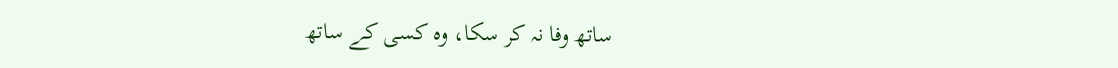ساتھ وفا نہ کر سکا، وہ کسی کے ساتھ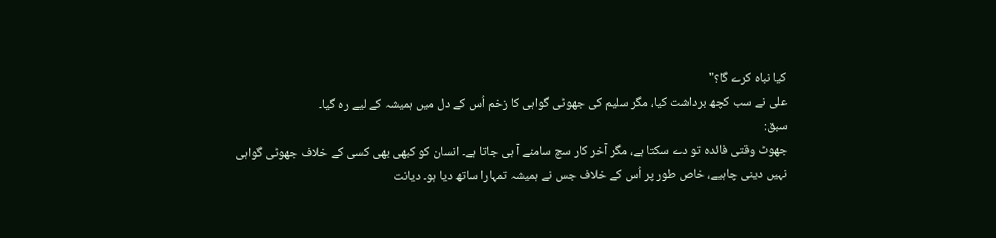کیا نباہ کرے گا؟"
علی نے سب کچھ برداشت کیا، مگر سلیم کی جھوٹی گواہی کا زخم اُس کے دل میں ہمیشہ کے لیے رہ گیا۔
سبق:
جھوٹ وقتی فائدہ تو دے سکتا ہے، مگر آخر کار سچ سامنے آ ہی جاتا ہے۔ انسان کو کبھی بھی کسی کے خلاف جھوٹی گواہی نہیں دینی چاہیے، خاص طور پر اُس کے خلاف جس نے ہمیشہ تمہارا ساتھ دیا ہو۔ دیانت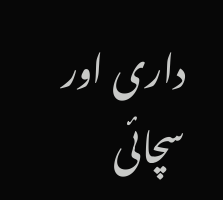داری اور سچائی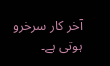آخر کار سرخرو ہوتی ہے۔